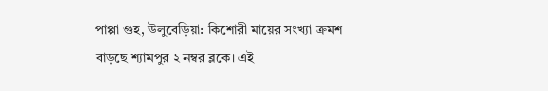পাপ্পা গুহ, উলুবেড়িয়া: কিশোরী মায়ের সংখ্যা ক্রমশ বাড়ছে শ্যামপুর ২ নম্বর ব্লকে। এই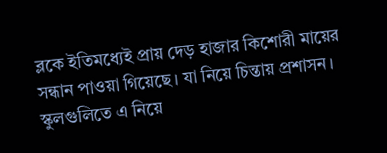ব্লকে ইতিমধ্যেই প্রায় দেড় হাজার কিশোরী মায়ের সন্ধান পাওয়া গিয়েছে। যা নিয়ে চিন্তায় প্রশাসন। স্কুলগুলিতে এ নিয়ে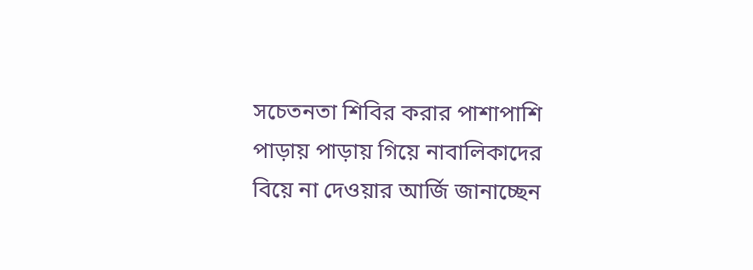সচেতনতা শিবির করার পাশাপাশি পাড়ায় পাড়ায় গিয়ে নাবালিকাদের বিয়ে না দেওয়ার আর্জি জানাচ্ছেন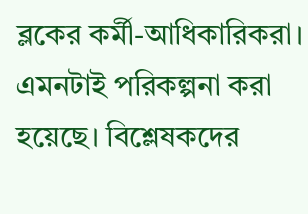ব্লকের কর্মী-আধিকারিকরা। এমনটাই পরিকল্পনা করা হয়েছে। বিশ্লেষকদের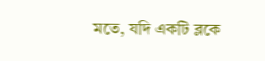মতে, যদি একটি ব্লকে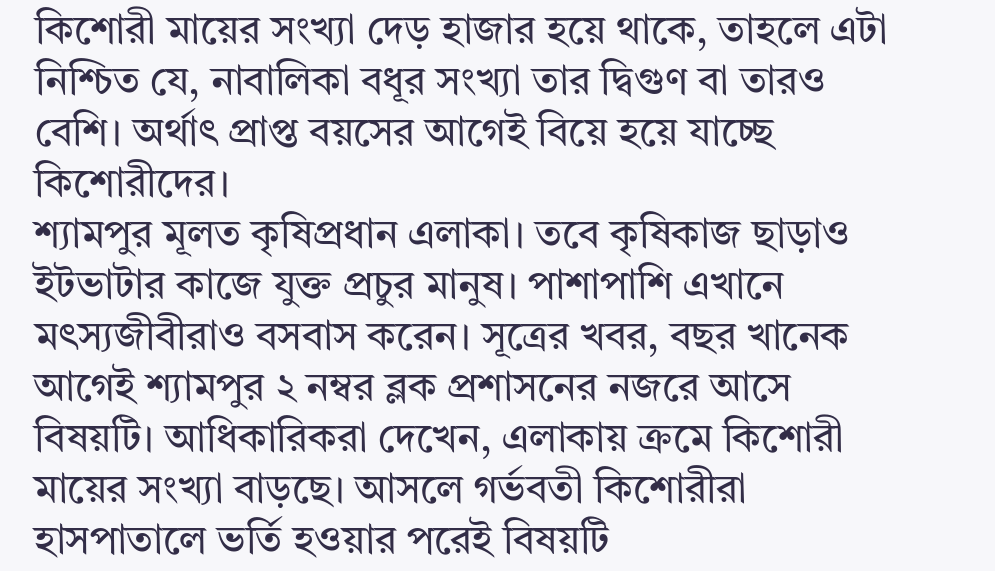কিশোরী মায়ের সংখ্যা দেড় হাজার হয়ে থাকে, তাহলে এটা নিশ্চিত যে, নাবালিকা বধূর সংখ্যা তার দ্বিগুণ বা তারও বেশি। অর্থাৎ প্রাপ্ত বয়সের আগেই বিয়ে হয়ে যাচ্ছে কিশোরীদের।
শ্যামপুর মূলত কৃষিপ্রধান এলাকা। তবে কৃষিকাজ ছাড়াও ইটভাটার কাজে যুক্ত প্রচুর মানুষ। পাশাপাশি এখানে মৎস্যজীবীরাও বসবাস করেন। সূত্রের খবর, বছর খানেক আগেই শ্যামপুর ২ নম্বর ব্লক প্রশাসনের নজরে আসে বিষয়টি। আধিকারিকরা দেখেন, এলাকায় ক্রমে কিশোরী মায়ের সংখ্যা বাড়ছে। আসলে গর্ভবতী কিশোরীরা হাসপাতালে ভর্তি হওয়ার পরেই বিষয়টি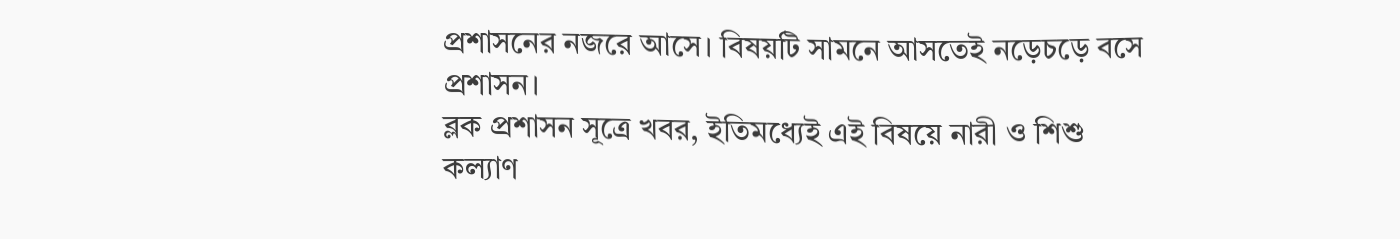প্রশাসনের নজরে আসে। বিষয়টি সামনে আসতেই নড়েচড়ে বসে প্রশাসন।
ব্লক প্রশাসন সূত্রে খবর, ইতিমধ্যেই এই বিষয়ে নারী ও শিশু কল্যাণ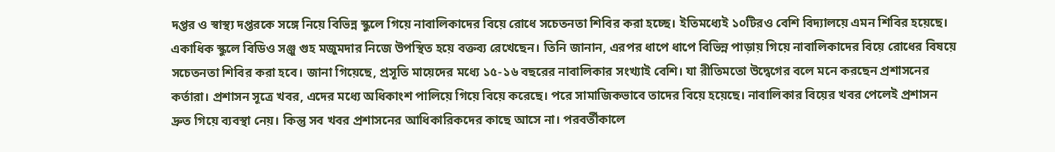দপ্তর ও স্বাস্থ্য দপ্তরকে সঙ্গে নিয়ে বিভিন্ন স্কুলে গিয়ে নাবালিকাদের বিয়ে রোধে সচেতনতা শিবির করা হচ্ছে। ইতিমধ্যেই ১০টিরও বেশি বিদ্যালয়ে এমন শিবির হয়েছে। একাধিক স্কুলে বিডিও সঞ্জু গুহ মজুমদার নিজে উপস্থিত হয়ে বক্তব্য রেখেছেন। তিনি জানান, এরপর ধাপে ধাপে বিভিন্ন পাড়ায় গিয়ে নাবালিকাদের বিয়ে রোধের বিষয়ে সচেতনতা শিবির করা হবে। জানা গিয়েছে, প্রসূতি মায়েদের মধ্যে ১৫-১৬ বছরের নাবালিকার সংখ্যাই বেশি। যা রীতিমতো উদ্বেগের বলে মনে করছেন প্রশাসনের কর্তারা। প্রশাসন সূত্রে খবর, এদের মধ্যে অধিকাংশ পালিয়ে গিয়ে বিয়ে করেছে। পরে সামাজিকভাবে তাদের বিয়ে হয়েছে। নাবালিকার বিয়ের খবর পেলেই প্রশাসন দ্রুত গিয়ে ব্যবস্থা নেয়। কিন্তু সব খবর প্রশাসনের আধিকারিকদের কাছে আসে না। পরবর্তীকালে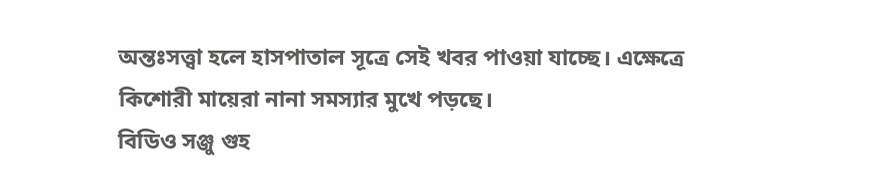অন্তঃসত্ত্বা হলে হাসপাতাল সূত্রে সেই খবর পাওয়া যাচ্ছে। এক্ষেত্রে কিশোরী মায়েরা নানা সমস্যার মুখে পড়ছে।
বিডিও সঞ্জু গুহ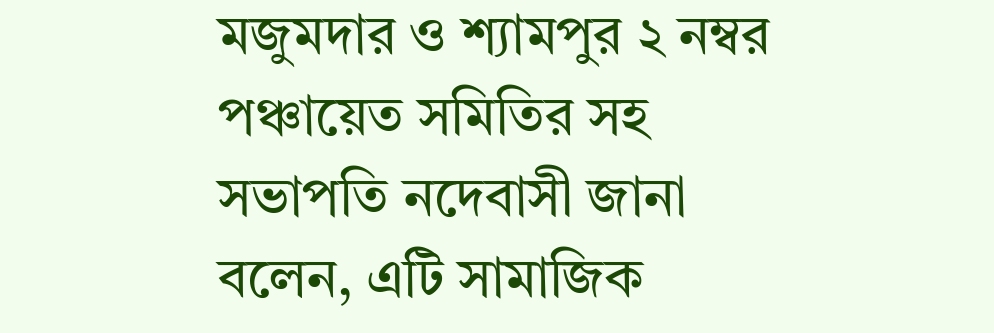মজুমদার ও শ্যামপুর ২ নম্বর পঞ্চায়েত সমিতির সহ সভাপতি নদেবাসী জানা বলেন, এটি সামাজিক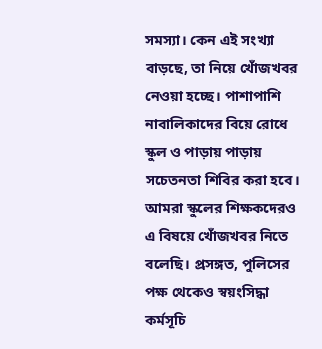সমস্যা। কেন এই সংখ্যা বাড়ছে, তা নিয়ে খোঁজখবর নেওয়া হচ্ছে। পাশাপাশি নাবালিকাদের বিয়ে রোধে স্কুল ও পাড়ায় পাড়ায় সচেতনতা শিবির করা হবে। আমরা স্কুলের শিক্ষকদেরও এ বিষয়ে খোঁজখবর নিতে বলেছি। প্রসঙ্গত, পুলিসের পক্ষ থেকেও স্বয়ংসিদ্ধা কর্মসূচি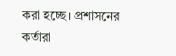করা হচ্ছে। প্রশাসনের কর্তারা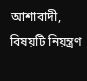আশাবাদী, বিষয়টি নিয়ন্ত্রণ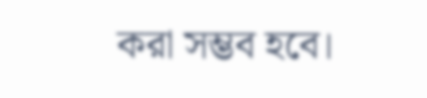করা সম্ভব হবে।